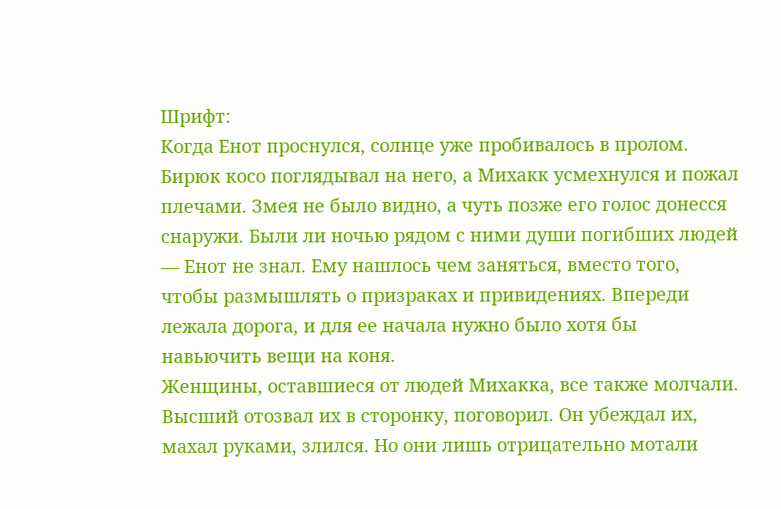Шрифт:
Когда Енот проснулся, солнце уже пробивалось в пролом. Бирюк косо поглядывал на него, а Михакк усмехнулся и пожал плечами. Змея не было видно, а чуть позже его голос донесся снаружи. Были ли ночью рядом с ними души погибших людей — Енот не знал. Ему нашлось чем заняться, вместо того, чтобы размышлять о призраках и привидениях. Впереди лежала дорога, и для ее начала нужно было хотя бы навьючить вещи на коня.
Женщины, оставшиеся от людей Михакка, все также молчали. Высший отозвал их в сторонку, поговорил. Он убеждал их, махал руками, злился. Но они лишь отрицательно мотали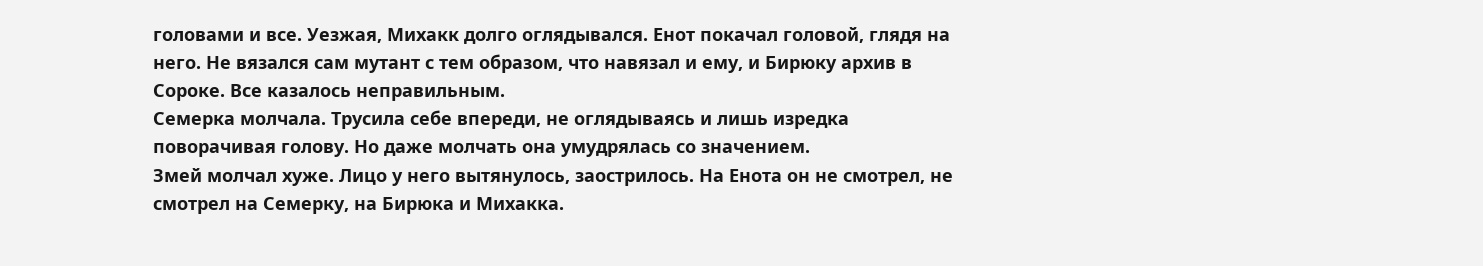головами и все. Уезжая, Михакк долго оглядывался. Енот покачал головой, глядя на него. Не вязался сам мутант с тем образом, что навязал и ему, и Бирюку архив в Сороке. Все казалось неправильным.
Семерка молчала. Трусила себе впереди, не оглядываясь и лишь изредка поворачивая голову. Но даже молчать она умудрялась со значением.
Змей молчал хуже. Лицо у него вытянулось, заострилось. На Енота он не смотрел, не смотрел на Семерку, на Бирюка и Михакка.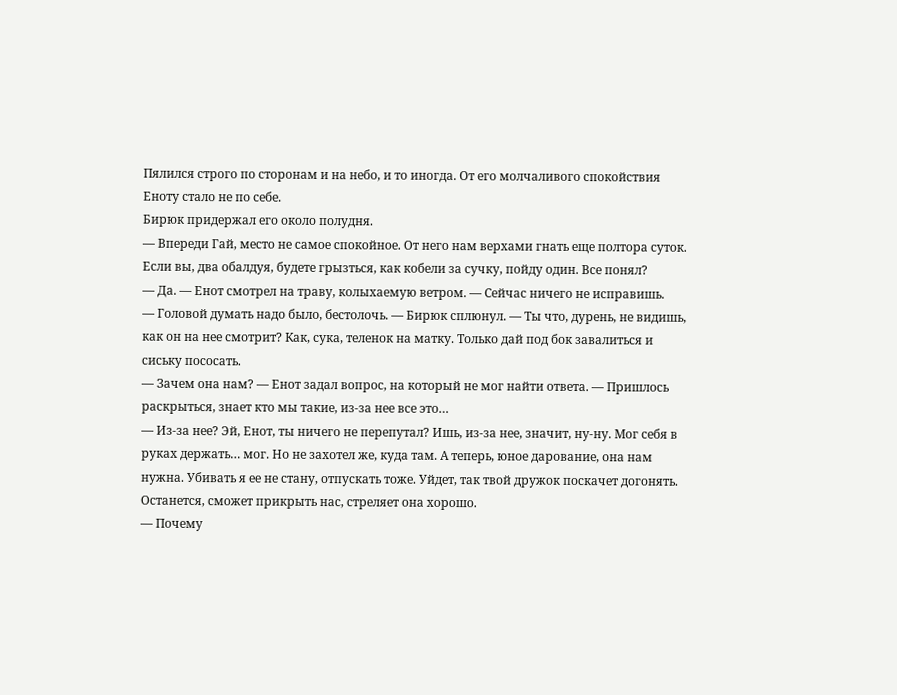Пялился строго по сторонам и на небо, и то иногда. От его молчаливого спокойствия Еноту стало не по себе.
Бирюк придержал его около полудня.
— Впереди Гай, место не самое спокойное. От него нам верхами гнать еще полтора суток. Если вы, два обалдуя, будете грызться, как кобели за сучку, пойду один. Все понял?
— Да. — Енот смотрел на траву, колыхаемую ветром. — Сейчас ничего не исправишь.
— Головой думать надо было, бестолочь. — Бирюк сплюнул. — Ты что, дурень, не видишь, как он на нее смотрит? Как, сука, теленок на матку. Только дай под бок завалиться и сиську пососать.
— Зачем она нам? — Енот задал вопрос, на который не мог найти ответа. — Пришлось раскрыться, знает кто мы такие, из-за нее все это…
— Из-за нее? Эй, Енот, ты ничего не перепутал? Ишь, из-за нее, значит, ну-ну. Мог себя в руках держать… мог. Но не захотел же, куда там. А теперь, юное дарование, она нам нужна. Убивать я ее не стану, отпускать тоже. Уйдет, так твой дружок поскачет догонять. Останется, сможет прикрыть нас, стреляет она хорошо.
— Почему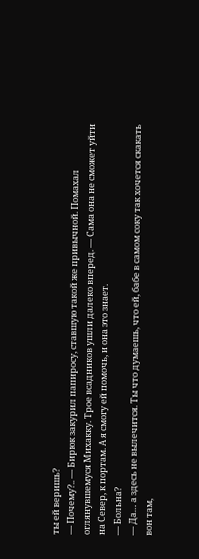ты ей веришь?
— Почему?.. — Бирюк закурил папиросу, ставшую такой же привычной. Помахал оглянувшемуся Михакку. Трое всадников ушли далеко вперед. — Сама она не сможет уйти на Север, к портам. А я смогу ей помочь, и она это знает.
— Больна?
— Да… а здесь не вылечится. Ты что думаешь, что ей, бабе в самом соку так хочется скакать вон там,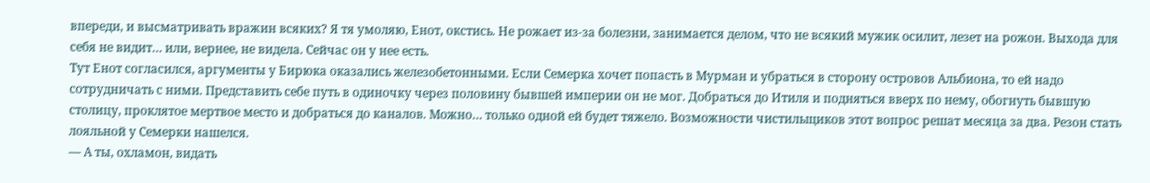впереди, и высматривать вражин всяких? Я тя умоляю, Енот, окстись. Не рожает из-за болезни, занимается делом, что не всякий мужик осилит, лезет на рожон. Выхода для себя не видит… или, вернее, не видела. Сейчас он у нее есть.
Тут Енот согласился, аргументы у Бирюка оказались железобетонными. Если Семерка хочет попасть в Мурман и убраться в сторону островов Альбиона, то ей надо сотрудничать с ними. Представить себе путь в одиночку через половину бывшей империи он не мог. Добраться до Итиля и подняться вверх по нему, обогнуть бывшую столицу, проклятое мертвое место и добраться до каналов. Можно… только одной ей будет тяжело. Возможности чистильщиков этот вопрос решат месяца за два. Резон стать лояльной у Семерки нашелся.
— А ты, охламон, видать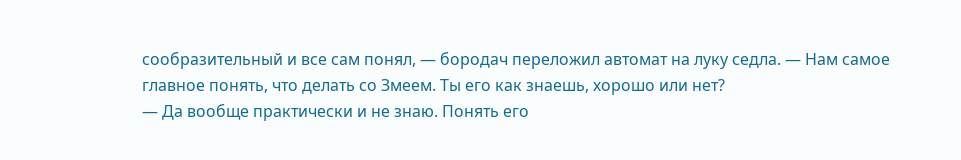сообразительный и все сам понял, — бородач переложил автомат на луку седла. — Нам самое главное понять, что делать со Змеем. Ты его как знаешь, хорошо или нет?
— Да вообще практически и не знаю. Понять его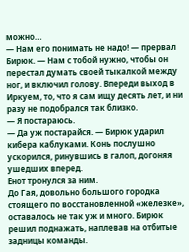можно…
— Нам его понимать не надо! — прервал Бирюк. — Нам с тобой нужно, чтобы он перестал думать своей тыкалкой между ног, и включил голову. Впереди выход в Иркуем, то, что я сам ищу десять лет, и ни разу не подобрался так близко.
— Я постараюсь.
— Да уж постарайся. — Бирюк ударил кибера каблуками. Конь послушно ускорился, ринувшись в галоп, догоняя ушедших вперед.
Енот тронулся за ним.
До Гая, довольно большого городка стоящего по восстановленной «железке», оставалось не так уж и много. Бирюк решил поднажать, наплевав на отбитые задницы команды.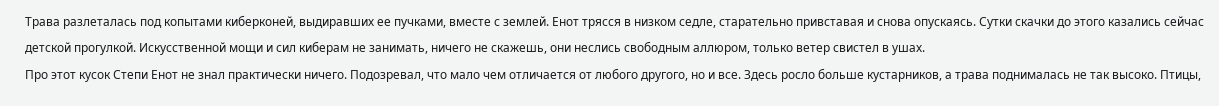Трава разлеталась под копытами киберконей, выдиравших ее пучками, вместе с землей. Енот трясся в низком седле, старательно привставая и снова опускаясь. Сутки скачки до этого казались сейчас детской прогулкой. Искусственной мощи и сил киберам не занимать, ничего не скажешь, они неслись свободным аллюром, только ветер свистел в ушах.
Про этот кусок Степи Енот не знал практически ничего. Подозревал, что мало чем отличается от любого другого, но и все. Здесь росло больше кустарников, а трава поднималась не так высоко. Птицы,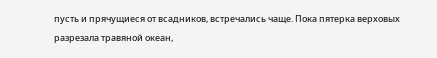пусть и прячущиеся от всадников, встречались чаще. Пока пятерка верховых разрезала травяной океан,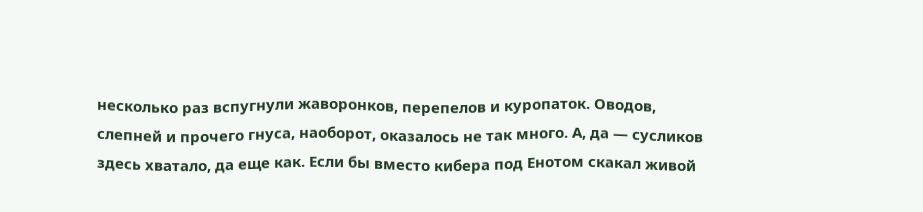несколько раз вспугнули жаворонков, перепелов и куропаток. Оводов, слепней и прочего гнуса, наоборот, оказалось не так много. А, да — сусликов здесь хватало, да еще как. Если бы вместо кибера под Енотом скакал живой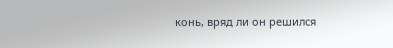конь, вряд ли он решился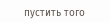пустить того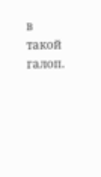в такой галоп.